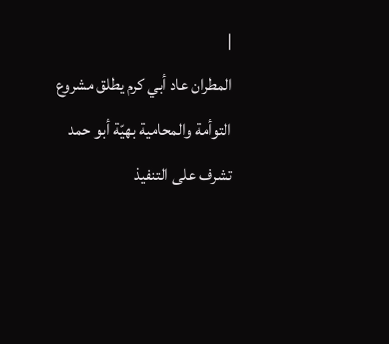|
المطران عاد أبي كرم يطلق مشروع التوأمة والمحامية بهيّة أبو حمد تشرف على التنفيذ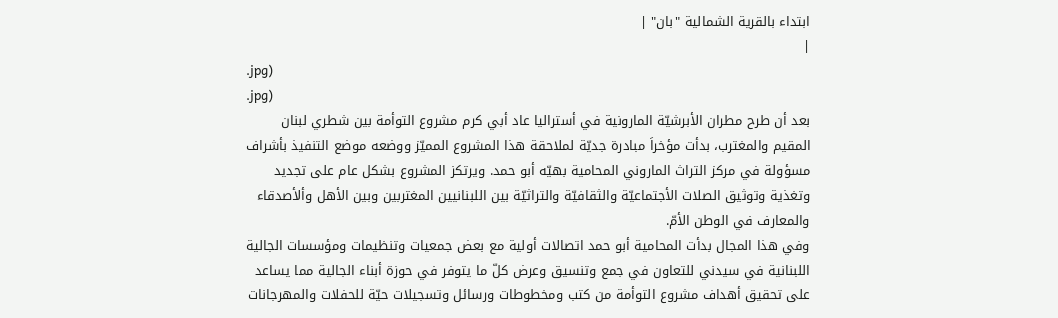ابتداء بالقرية الشمالية "بان" |
|
.jpg)
.jpg)
بعد أن طرح مطران الأبرشيّة المارونية في أستراليا عاد أبي كرم مشروع التوأمة بين شطري لبنان المقيم والمغترب، بدأت مؤخراَ مبادرة جديّة لملاحقة هذا المشروع المميّز ووضعه موضع التنفيذ بأشراف مسؤولة في مركز التراث الماروني المحامية بهيّه أبو حمد. ويرتكز المشروع بشكل عام على تجديد وتغذية وتوثيق الصلات الأجتماعيّة والثقافيّة والتراثيّة بين اللبنانيين المغتربين وبين الأهل وألأصدقاء والمعارف في الوطن الأمّ.
وفي هذا المجال بدأت المحامية أبو حمد اتصالات أولية مع بعض جمعيات وتنظيمات ومؤسسات الجالية اللبنانية في سيدني للتعاون في جمع وتنسيق وعرض كلّ ما يتوفر في حوزة أبناء الجالية مما يساعد على تحقيق أهداف مشروع التوأمة من كتب ومخطوطات ورسائل وتسجيلات حيّة للحفلات والمهرجانات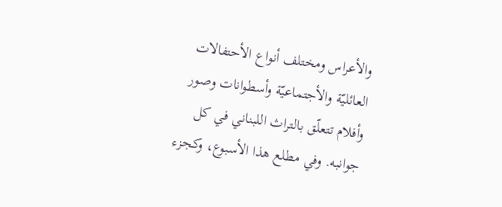والأعراس ومختلف أنواع الأحتفالات العائليّة والأجتماعيّة وأسطوانات وصور وأفلام تتعلّق بالتراث اللبناني في كل جوانبه. وفي مطلع هذا الأسبوع، وكجزء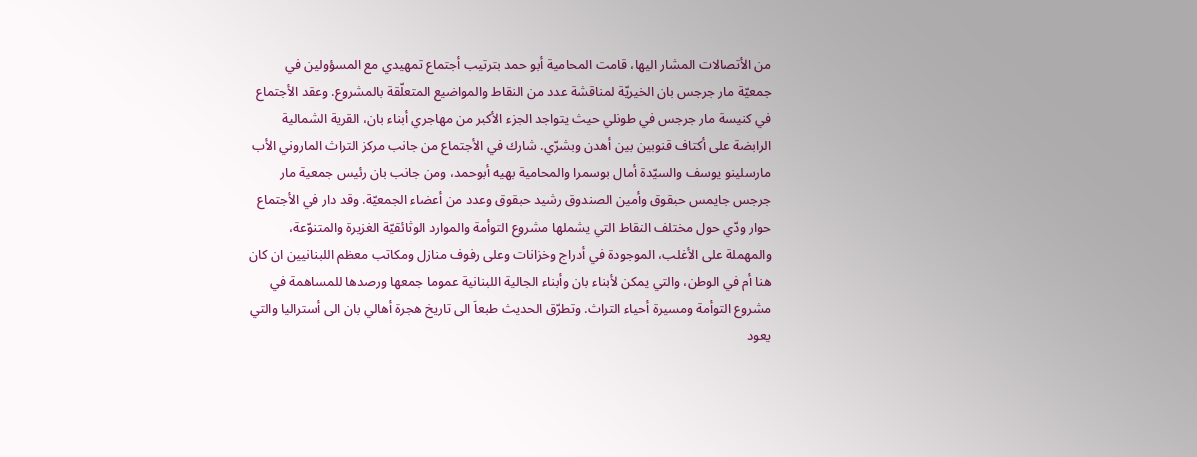من الأتصالات المشار اليها، قامت المحامية أبو حمد بترتيب أجتماع تمهيدي مع المسؤولين في جمعيّة مار جرجس بان الخيريّة لمناقشة عدد من النقاط والمواضيع المتعلّقة بالمشروع. وعقد الأجتماع في كنيسة مار جرجس في طونلي حيث يتواجد الجزء الأكبر من مهاجري أبناء بان، القرية الشمالية الرابضة على أكتاف قنوبين بين أهدن وبشرّي. شارك في الأجتماع من جانب مركز التراث الماروني الأب مارسلينو يوسف والسيّدة أمال بوسمرا والمحامية بهيه أبوحمد، ومن جانب بان رئيس جمعية مار جرجس جايمس حبقوق وأمين الصندوق رشيد حبقوق وعدد من أعضاء الجمعيّة. وقد دار في الأجتماع حوار ودّي حول مختلف النقاط التي يشملها مشروع التوأمة والموارد الوثائقيّة الغزيرة والمتنوّعة، والمهملة على الأغلب، الموجودة في أدراج وخزانات وعلى رفوف منازل ومكاتب معظم اللبنانيين ان كان هنا أم في الوطن، والتي يمكن لأبناء بان وأبناء الجالية اللبنانية عموما جمعها ورصدها للمساهمة في مشروع التوأمة ومسيرة أحياء التراث. وتطرّق الحديث طبعاَ الى تاريخ هجرة أهالي بان الى أستراليا والتي يعود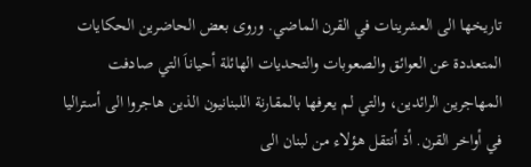تاريخها الى العشرينات في القرن الماضي. وروى بعض الحاضرين الحكايات المتعددة عن العوائق والصعوبات والتحديات الهائلة أحياناَ التي صادفت المهاجرين الرائدين، والتي لم يعرفها بالمقارنة اللبنانيون الذين هاجروا الى أستراليا في أواخر القرن. أذ أنتقل هؤلاء من لبنان الى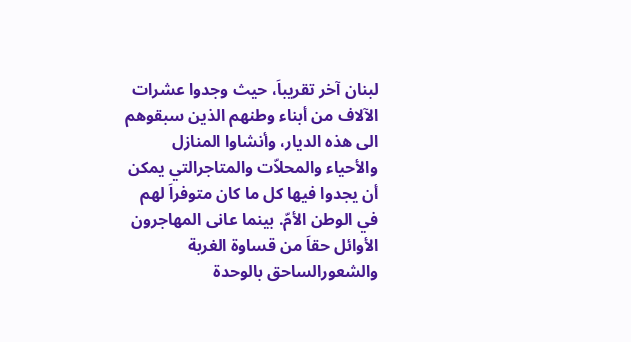لبنان آخر تقريباَ، حيث وجدوا عشرات الآلاف من أبناء وطنهم الذين سبقوهم الى هذه الديار، وأنشاوا المنازل والأحياء والمحلاّت والمتاجرالتي يمكن أن يجدوا فيها كل ما كان متوفراَ لهم في الوطن الأمّ. بينما عانى المهاجرون الأوائل حقاَ من قساوة الغربة والشعورالساحق بالوحدة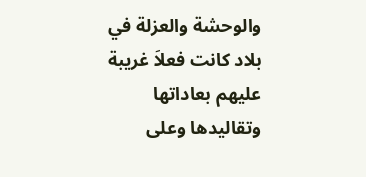والوحشة والعزلة في بلاد كانت فعلاَ غريبة عليهم بعاداتها وتقاليدها وعلى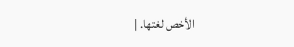الأخص لغتها. |